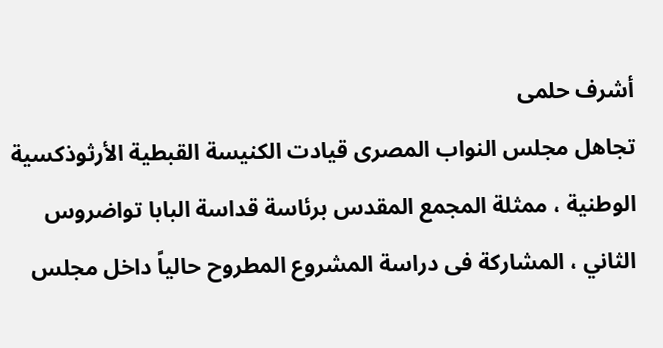أشرف حلمى
تجاهل مجلس النواب المصرى قيادت الكنيسة القبطية الأرثوذكسية الوطنية ، ممثلة المجمع المقدس برئاسة قداسة البابا تواضروس الثاني ، المشاركة فى دراسة المشروع المطروح حالياً داخل مجلس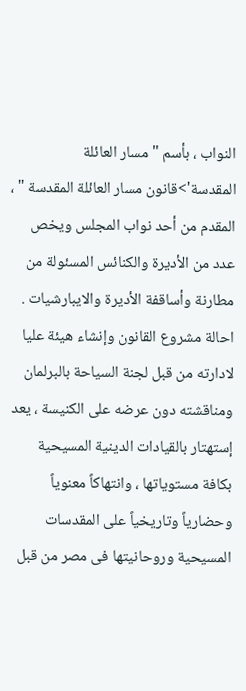النواب ، بأسم " مسار العائلة المقدسة'>قانون مسار العائلة المقدسة " ، المقدم من أحد نواب المجلس ويخص عدد من الأديرة والكنائس المسئولة من مطارنة وأساقفة الأديرة والايبارشيات .
احالة مشروع القانون وإنشاء هيئة عليا لادارته من قبل لجنة السياحة بالبرلمان ومناقشته دون عرضه على الكنيسة ، يعد إستهتار بالقيادات الدينية المسيحية بكافة مستوياتها ، وانتهاكاً معنوياً وحضارياً وتاريخياً على المقدسات المسيحية وروحانيتها فى مصر من قبل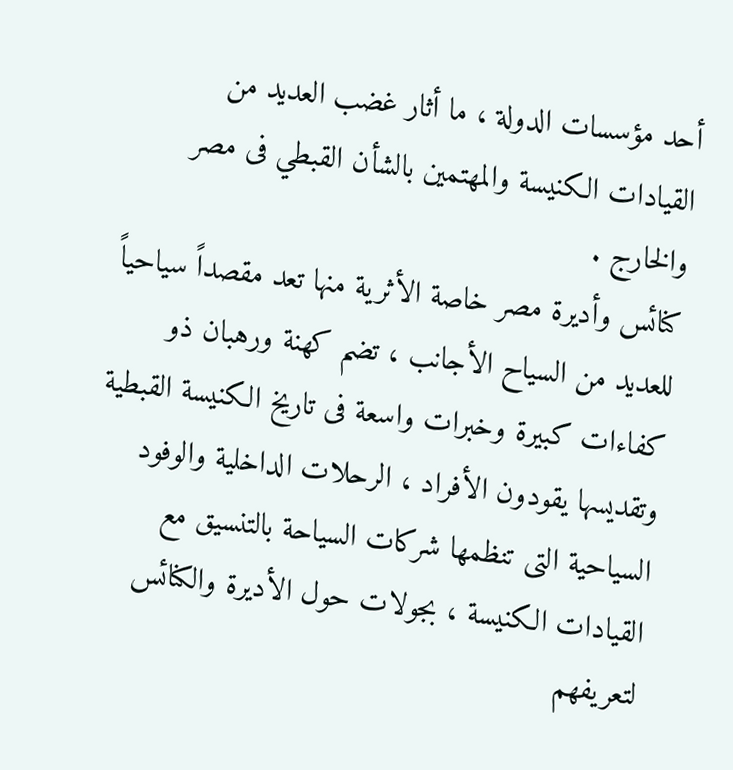أحد مؤسسات الدولة ، ما أثار غضب العديد من القيادات الكنيسة والمهتمين بالشأن القبطي فى مصر والخارج .
كنائس وأديرة مصر خاصة الأثرية منها تعد مقصداً سياحياً للعديد من السياح الأجانب ، تضم كهنة ورهبان ذو كفاءات كبيرة وخبرات واسعة فى تاريخ الكنيسة القبطية وتقديسها يقودون الأفراد ، الرحلات الداخلية والوفود السياحية التى تنظمها شركات السياحة بالتنسيق مع القيادات الكنيسة ، بجولات حول الأديرة والكنائس لتعريفهم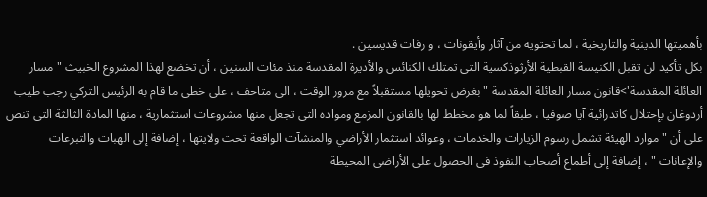بأهميتها الدينية والتاريخية ، لما تحتويه من آثار وأيقونات ، و رفات قديسين .
بكل تأكيد لن تقبل الكنيسة القبطية الأرثوذكسية التى تمتلك الكنائس والأديرة المقدسة منذ مئات السنين ، أن تخضع لهذا المشروع الخبيث " مسار العائلة المقدسة'>قانون مسار العائلة المقدسة " بغرض تحويلها مستقبلاً مع مرور الوقت ، الى متاحف ، على خطى ما قام به الرئيس التركي رجب طيب أردوغان بإحتلال كاتدرائية آيا صوفيا ، طبقاً لما هو مخطط لها بالقانون المزمع ومواده التى تجعل منها مشروعات استثمارية ، منها المادة الثالثة التى تنص على أن "موارد الهيئة تشمل رسوم الزيارات والخدمات ، وعوائد استثمار الأراضي والمنشآت الواقعة تحت ولايتها ، إضافة إلى الهبات والتبرعات والإعانات " ، إضافة إلى أطماع أصحاب النفوذ فى الحصول على الأراضى المحيطة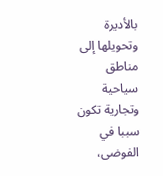بالأديرة وتحويلها إلى مناطق سياحية وتجارية تكون سببا في الفوضى،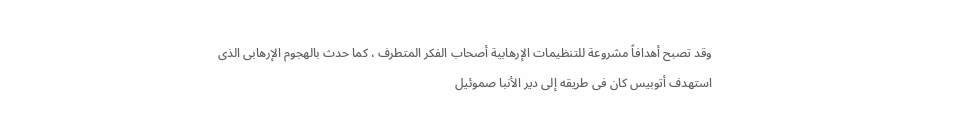وقد تصبح أهدافاً مشروعة للتنظيمات الإرهابية أصحاب الفكر المتطرف ، كما حدث بالهجوم الإرهابى الذى استهدف أتوبيس كان فى طريقه إلى دير الأنبا صموئيل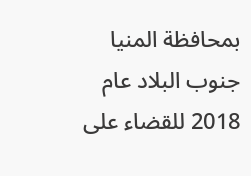بمحافظة المنيا جنوب البلاد عام 2018 للقضاء على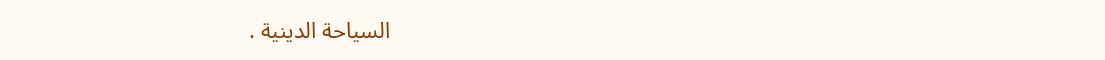السياحة الدينية .